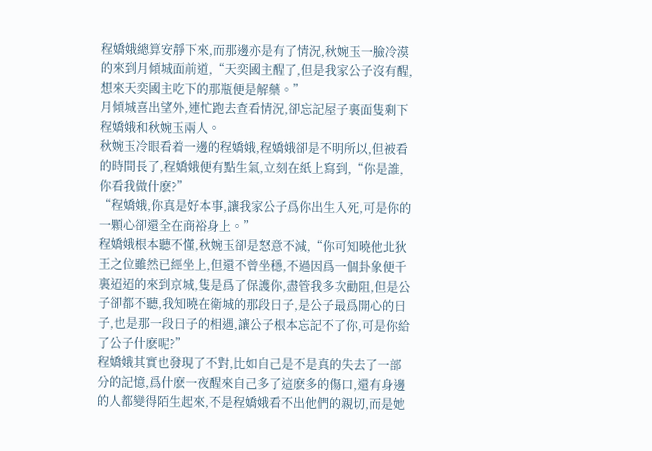程嬌娥總算安靜下來,而那邊亦是有了情況,秋婉玉一臉冷漠的來到月傾城面前道,“天奕國主醒了,但是我家公子沒有醒,想來天奕國主吃下的那瓶便是解藥。”
月傾城喜出望外,連忙跑去查看情況,卻忘記屋子裏面隻剩下程嬌娥和秋婉玉兩人。
秋婉玉冷眼看着一邊的程嬌娥,程嬌娥卻是不明所以,但被看的時間長了,程嬌娥便有點生氣,立刻在紙上寫到,“你是誰,你看我做什麽?”
“程嬌娥,你真是好本事,讓我家公子爲你出生入死,可是你的一顆心卻還全在商裕身上。”
程嬌娥根本聽不懂,秋婉玉卻是怒意不減,“你可知曉他北狄王之位雖然已經坐上,但還不曾坐穩,不過因爲一個卦象便千裏迢迢的來到京城,隻是爲了保護你,盡管我多次勸阻,但是公子卻都不聽,我知曉在衛城的那段日子,是公子最爲開心的日子,也是那一段日子的相遇,讓公子根本忘記不了你,可是你給了公子什麽呢?”
程嬌娥其實也發現了不對,比如自己是不是真的失去了一部分的記憶,爲什麽一夜醒來自己多了這麽多的傷口,還有身邊的人都變得陌生起來,不是程嬌娥看不出他們的親切,而是她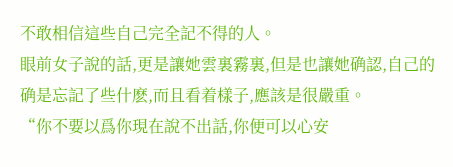不敢相信這些自己完全記不得的人。
眼前女子說的話,更是讓她雲裏霧裏,但是也讓她确認,自己的确是忘記了些什麽,而且看着樣子,應該是很嚴重。
“你不要以爲你現在說不出話,你便可以心安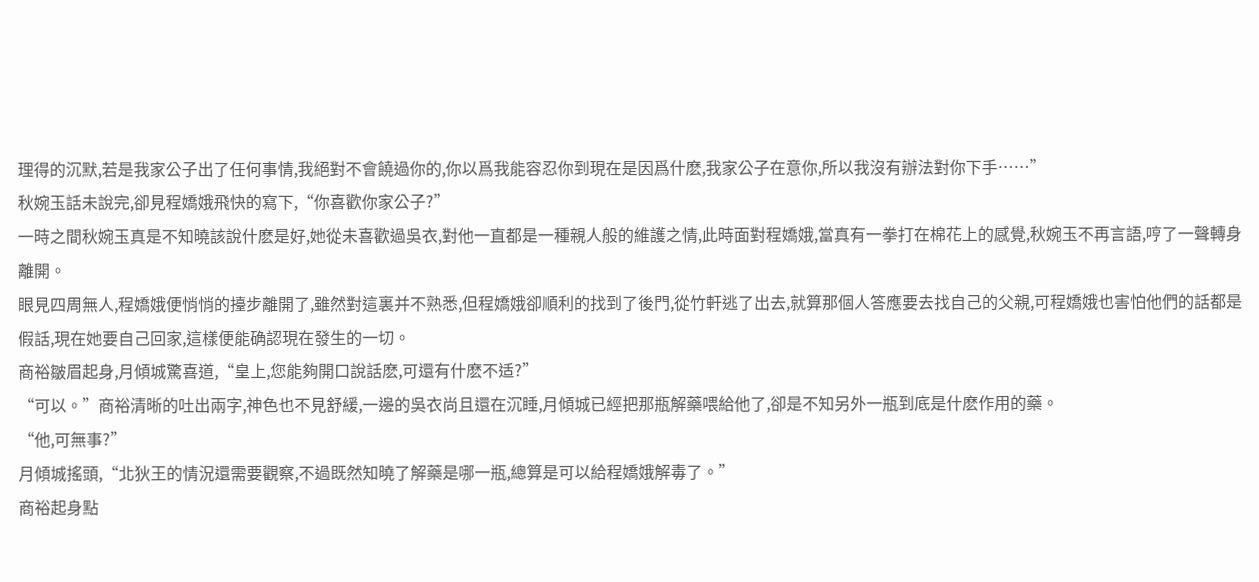理得的沉默,若是我家公子出了任何事情,我絕對不會饒過你的,你以爲我能容忍你到現在是因爲什麽,我家公子在意你,所以我沒有辦法對你下手……”
秋婉玉話未說完,卻見程嬌娥飛快的寫下,“你喜歡你家公子?”
一時之間秋婉玉真是不知曉該說什麽是好,她從未喜歡過吳衣,對他一直都是一種親人般的維護之情,此時面對程嬌娥,當真有一拳打在棉花上的感覺,秋婉玉不再言語,哼了一聲轉身離開。
眼見四周無人,程嬌娥便悄悄的擡步離開了,雖然對這裏并不熟悉,但程嬌娥卻順利的找到了後門,從竹軒逃了出去,就算那個人答應要去找自己的父親,可程嬌娥也害怕他們的話都是假話,現在她要自己回家,這樣便能确認現在發生的一切。
商裕皺眉起身,月傾城驚喜道,“皇上,您能夠開口說話麽,可還有什麽不适?”
“可以。”商裕清晰的吐出兩字,神色也不見舒緩,一邊的吳衣尚且還在沉睡,月傾城已經把那瓶解藥喂給他了,卻是不知另外一瓶到底是什麽作用的藥。
“他,可無事?”
月傾城搖頭,“北狄王的情況還需要觀察,不過既然知曉了解藥是哪一瓶,總算是可以給程嬌娥解毒了。”
商裕起身點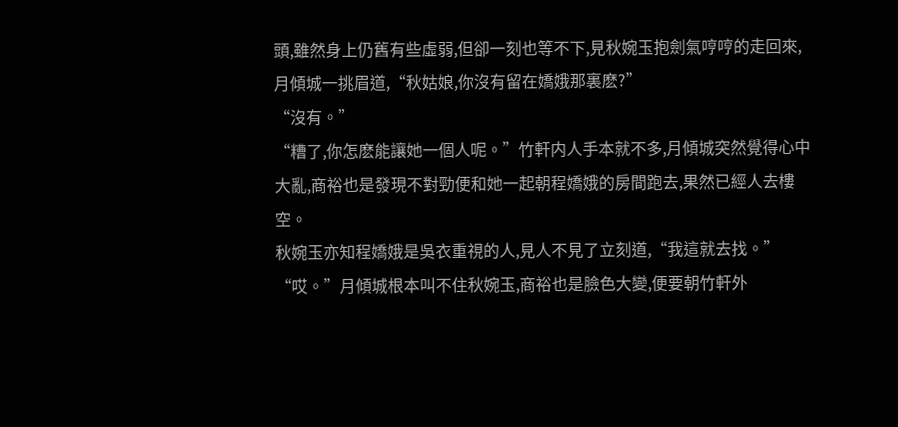頭,雖然身上仍舊有些虛弱,但卻一刻也等不下,見秋婉玉抱劍氣哼哼的走回來,月傾城一挑眉道,“秋姑娘,你沒有留在嬌娥那裏麽?”
“沒有。”
“糟了,你怎麽能讓她一個人呢。”竹軒内人手本就不多,月傾城突然覺得心中大亂,商裕也是發現不對勁便和她一起朝程嬌娥的房間跑去,果然已經人去樓空。
秋婉玉亦知程嬌娥是吳衣重視的人,見人不見了立刻道,“我這就去找。”
“哎。”月傾城根本叫不住秋婉玉,商裕也是臉色大變,便要朝竹軒外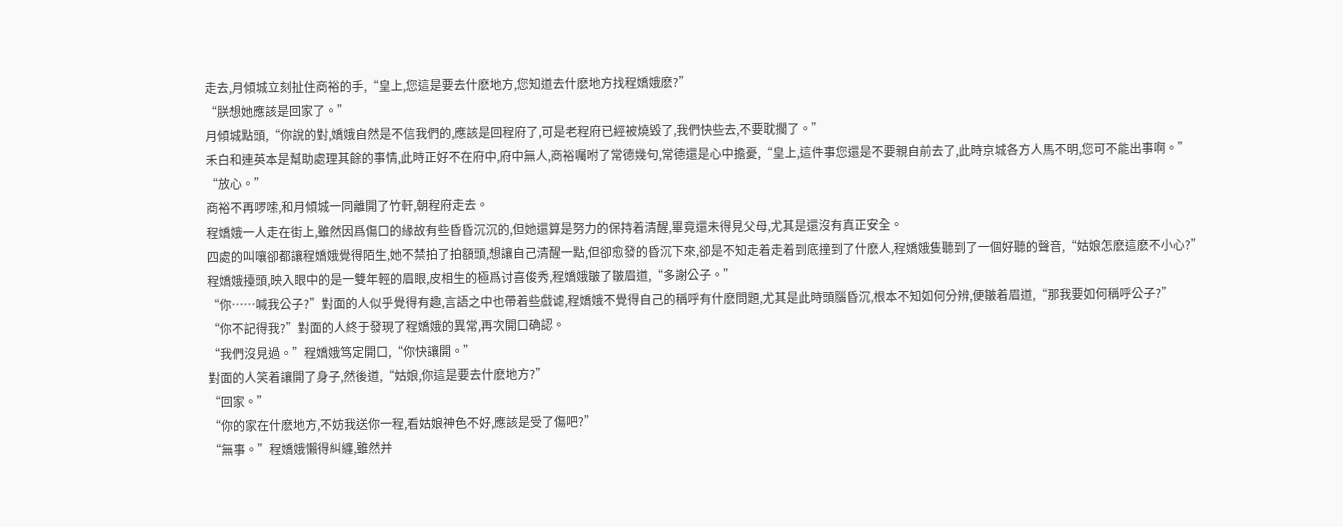走去,月傾城立刻扯住商裕的手,“皇上,您這是要去什麽地方,您知道去什麽地方找程嬌娥麽?”
“朕想她應該是回家了。”
月傾城點頭,“你說的對,嬌娥自然是不信我們的,應該是回程府了,可是老程府已經被燒毀了,我們快些去,不要耽擱了。”
禾白和連英本是幫助處理其餘的事情,此時正好不在府中,府中無人,商裕囑咐了常德幾句,常德還是心中擔憂,“皇上,這件事您還是不要親自前去了,此時京城各方人馬不明,您可不能出事啊。”
“放心。”
商裕不再啰嗦,和月傾城一同離開了竹軒,朝程府走去。
程嬌娥一人走在街上,雖然因爲傷口的緣故有些昏昏沉沉的,但她還算是努力的保持着清醒,畢竟還未得見父母,尤其是還沒有真正安全。
四處的叫嚷卻都讓程嬌娥覺得陌生,她不禁拍了拍額頭,想讓自己清醒一點,但卻愈發的昏沉下來,卻是不知走着走着到底撞到了什麽人,程嬌娥隻聽到了一個好聽的聲音,“姑娘怎麽這麽不小心?”
程嬌娥擡頭,映入眼中的是一雙年輕的眉眼,皮相生的極爲讨喜俊秀,程嬌娥皺了皺眉道,“多謝公子。”
“你……喊我公子?”對面的人似乎覺得有趣,言語之中也帶着些戲谑,程嬌娥不覺得自己的稱呼有什麽問題,尤其是此時頭腦昏沉,根本不知如何分辨,便皺着眉道,“那我要如何稱呼公子?”
“你不記得我?”對面的人終于發現了程嬌娥的異常,再次開口确認。
“我們沒見過。”程嬌娥笃定開口,“你快讓開。”
對面的人笑着讓開了身子,然後道,“姑娘,你這是要去什麽地方?”
“回家。”
“你的家在什麽地方,不妨我送你一程,看姑娘神色不好,應該是受了傷吧?”
“無事。”程嬌娥懶得糾纏,雖然并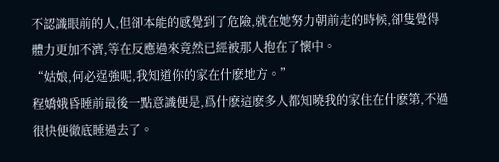不認識眼前的人,但卻本能的感覺到了危險,就在她努力朝前走的時候,卻隻覺得體力更加不濟,等在反應過來竟然已經被那人抱在了懷中。
“姑娘,何必逞強呢,我知道你的家在什麽地方。”
程嬌娥昏睡前最後一點意識便是,爲什麽這麽多人都知曉我的家住在什麽第,不過很快便徹底睡過去了。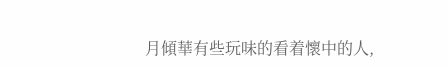月傾華有些玩味的看着懷中的人,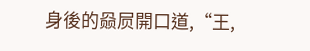身後的赑屃開口道,“王,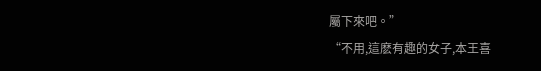屬下來吧。”
“不用,這麽有趣的女子,本王喜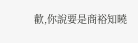歡,你說要是商裕知曉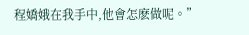程嬌娥在我手中,他會怎麽做呢。”